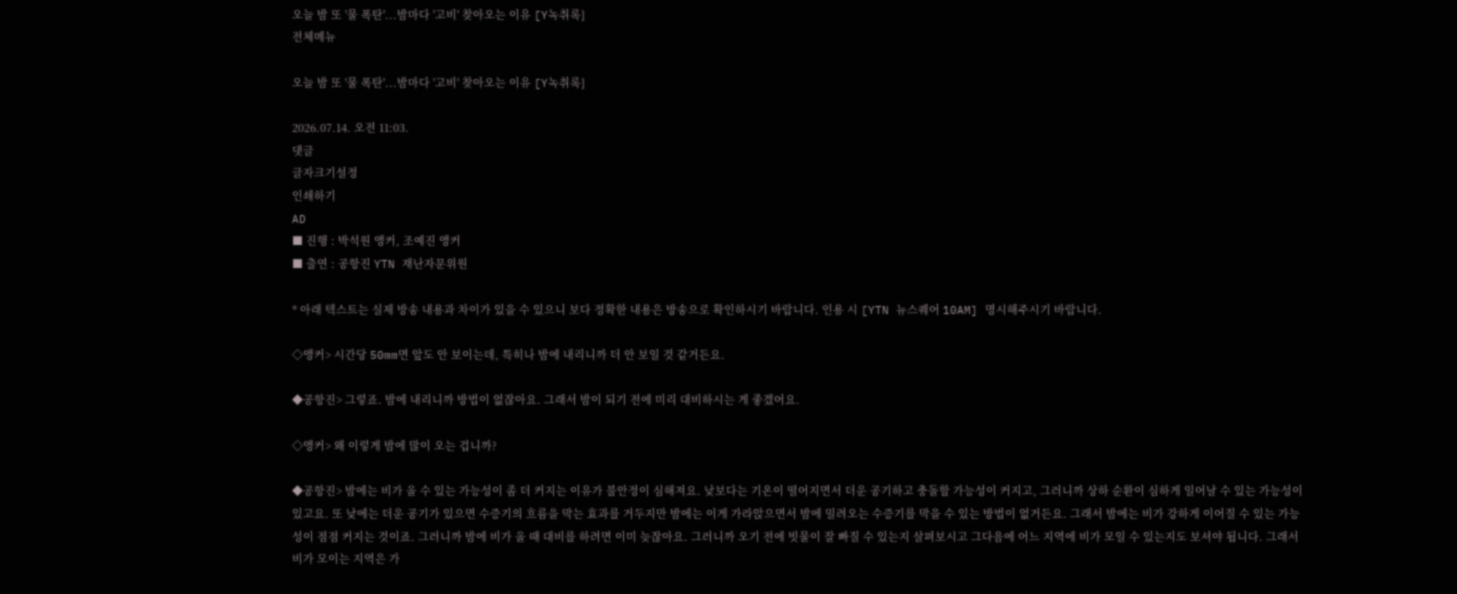오늘 밤 또 '물 폭탄'...밤마다 '고비' 찾아오는 이유 [Y녹취록]
전체메뉴

오늘 밤 또 '물 폭탄'...밤마다 '고비' 찾아오는 이유 [Y녹취록]

2026.07.14. 오전 11:03.
댓글
글자크기설정
인쇄하기
AD
■ 진행 : 박석원 앵커, 조예진 앵커
■ 출연 : 공항진 YTN 재난자문위원

* 아래 텍스트는 실제 방송 내용과 차이가 있을 수 있으니 보다 정확한 내용은 방송으로 확인하시기 바랍니다. 인용 시 [YTN 뉴스퀘어 10AM] 명시해주시기 바랍니다.

◇앵커> 시간당 50mm면 앞도 안 보이는데, 특히나 밤에 내리니까 더 안 보일 것 같거든요.

◆공항진> 그렇죠. 밤에 내리니까 방법이 없잖아요. 그래서 밤이 되기 전에 미리 대비하시는 게 좋겠어요.

◇앵커> 왜 이렇게 밤에 많이 오는 겁니까?

◆공항진> 밤에는 비가 올 수 있는 가능성이 좀 더 커지는 이유가 불안정이 심해져요. 낮보다는 기온이 떨어지면서 더운 공기하고 충돌할 가능성이 커지고, 그러니까 상하 순환이 심하게 일어날 수 있는 가능성이 있고요. 또 낮에는 더운 공기가 있으면 수증기의 흐름을 막는 효과를 거두지만 밤에는 이게 가라앉으면서 밤에 밀려오는 수증기를 막을 수 있는 방법이 없거든요. 그래서 밤에는 비가 강하게 이어질 수 있는 가능성이 점점 커지는 것이죠. 그러니까 밤에 비가 올 때 대비를 하려면 이미 늦잖아요. 그러니까 오기 전에 빗물이 잘 빠질 수 있는지 살펴보시고 그다음에 어느 지역에 비가 모일 수 있는지도 보셔야 됩니다. 그래서 비가 모이는 지역은 가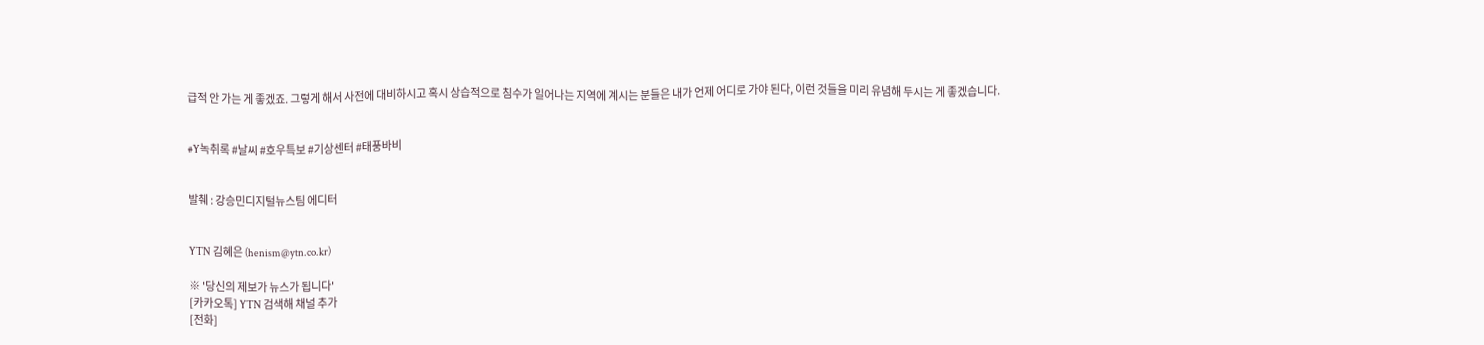급적 안 가는 게 좋겠죠. 그렇게 해서 사전에 대비하시고 혹시 상습적으로 침수가 일어나는 지역에 계시는 분들은 내가 언제 어디로 가야 된다, 이런 것들을 미리 유념해 두시는 게 좋겠습니다.


#Y녹취록 #날씨 #호우특보 #기상센터 #태풍바비


발췌 : 강승민디지털뉴스팀 에디터


YTN 김혜은 (henism@ytn.co.kr)

※ '당신의 제보가 뉴스가 됩니다'
[카카오톡] YTN 검색해 채널 추가
[전화]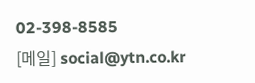02-398-8585
[메일] social@ytn.co.kr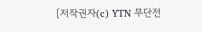[저작권자(c) YTN 무단전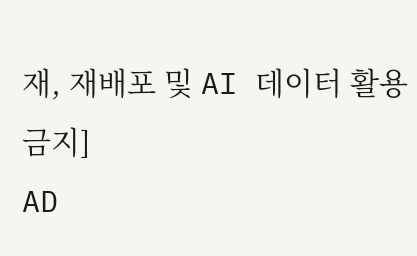재, 재배포 및 AI 데이터 활용 금지]
AD